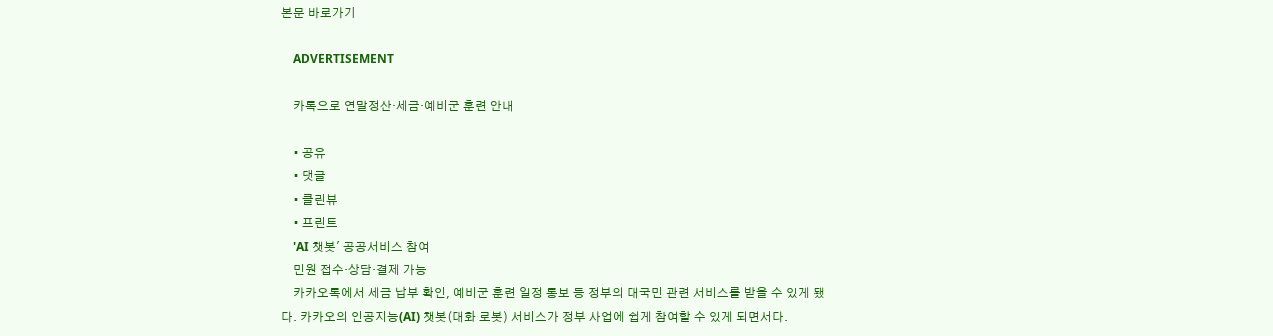본문 바로가기

    ADVERTISEMENT

    카톡으로 연말정산·세금·예비군 훈련 안내

    • 공유
    • 댓글
    • 클린뷰
    • 프린트
    'AI 챗봇' 공공서비스 참여
    민원 접수·상담·결제 가능
    카카오톡에서 세금 납부 확인, 예비군 훈련 일정 통보 등 정부의 대국민 관련 서비스를 받을 수 있게 됐다. 카카오의 인공지능(AI) 챗봇(대화 로봇) 서비스가 정부 사업에 쉽게 참여할 수 있게 되면서다.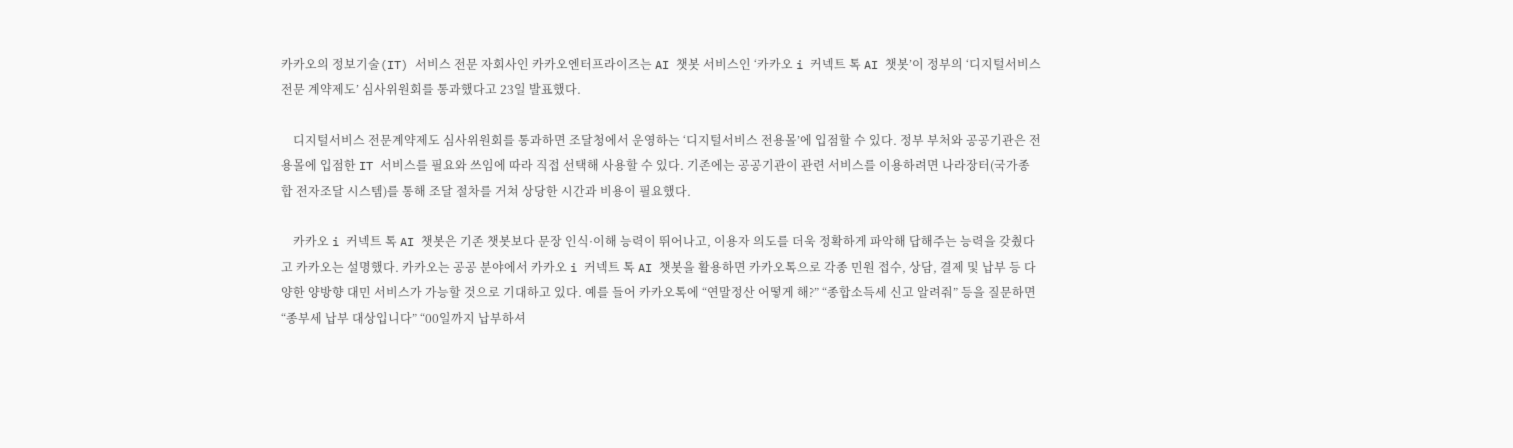카카오의 정보기술(IT) 서비스 전문 자회사인 카카오엔터프라이즈는 AI 챗봇 서비스인 ‘카카오 i 커넥트 톡 AI 챗봇’이 정부의 ‘디지털서비스 전문 계약제도’ 심사위원회를 통과했다고 23일 발표했다.

    디지털서비스 전문계약제도 심사위원회를 통과하면 조달청에서 운영하는 ‘디지털서비스 전용몰’에 입점할 수 있다. 정부 부처와 공공기관은 전용몰에 입점한 IT 서비스를 필요와 쓰임에 따라 직접 선택해 사용할 수 있다. 기존에는 공공기관이 관련 서비스를 이용하려면 나라장터(국가종합 전자조달 시스템)를 통해 조달 절차를 거쳐 상당한 시간과 비용이 필요했다.

    카카오 i 커넥트 톡 AI 챗봇은 기존 챗봇보다 문장 인식·이해 능력이 뛰어나고, 이용자 의도를 더욱 정확하게 파악해 답해주는 능력을 갖췄다고 카카오는 설명했다. 카카오는 공공 분야에서 카카오 i 커넥트 톡 AI 챗봇을 활용하면 카카오톡으로 각종 민원 접수, 상담, 결제 및 납부 등 다양한 양방향 대민 서비스가 가능할 것으로 기대하고 있다. 예를 들어 카카오톡에 “연말정산 어떻게 해?” “종합소득세 신고 알려줘” 등을 질문하면 “종부세 납부 대상입니다” “00일까지 납부하셔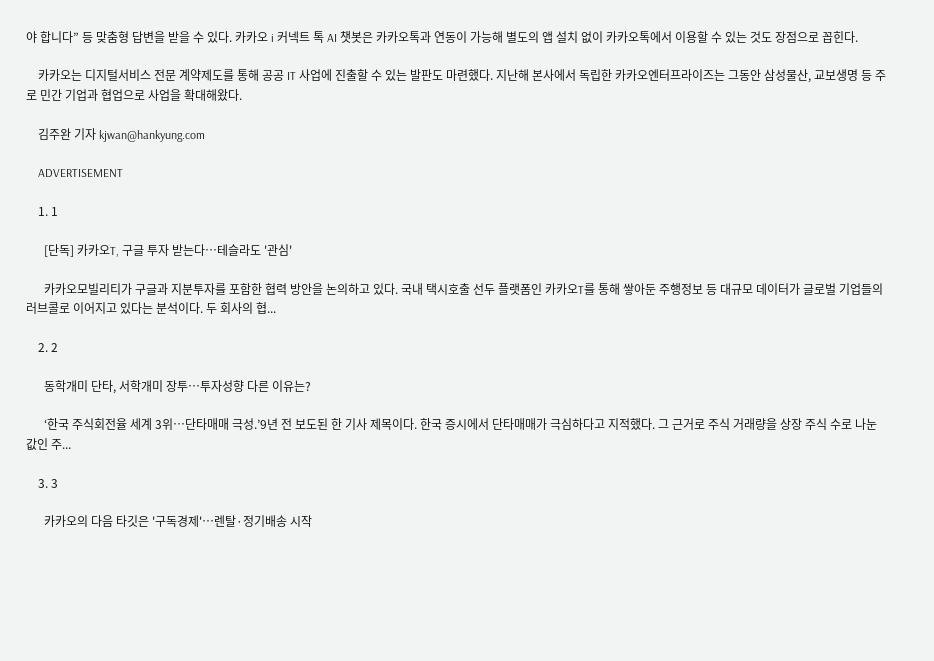야 합니다” 등 맞춤형 답변을 받을 수 있다. 카카오 i 커넥트 톡 AI 챗봇은 카카오톡과 연동이 가능해 별도의 앱 설치 없이 카카오톡에서 이용할 수 있는 것도 장점으로 꼽힌다.

    카카오는 디지털서비스 전문 계약제도를 통해 공공 IT 사업에 진출할 수 있는 발판도 마련했다. 지난해 본사에서 독립한 카카오엔터프라이즈는 그동안 삼성물산, 교보생명 등 주로 민간 기업과 협업으로 사업을 확대해왔다.

    김주완 기자 kjwan@hankyung.com

    ADVERTISEMENT

    1. 1

      [단독] 카카오T, 구글 투자 받는다…테슬라도 '관심'

      카카오모빌리티가 구글과 지분투자를 포함한 협력 방안을 논의하고 있다. 국내 택시호출 선두 플랫폼인 카카오T를 통해 쌓아둔 주행정보 등 대규모 데이터가 글로벌 기업들의 러브콜로 이어지고 있다는 분석이다. 두 회사의 협...

    2. 2

      동학개미 단타, 서학개미 장투…투자성향 다른 이유는?

      ‘한국 주식회전율 세계 3위…단타매매 극성.’9년 전 보도된 한 기사 제목이다. 한국 증시에서 단타매매가 극심하다고 지적했다. 그 근거로 주식 거래량을 상장 주식 수로 나눈 값인 주...

    3. 3

      카카오의 다음 타깃은 '구독경제'…렌탈·정기배송 시작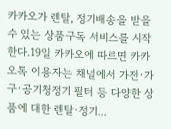카카오가 렌탈, 정기배송을 받을 수 있는 상품구독 서비스를 시작한다.19일 카카오에 따르면 카카오톡 이용자는 채널에서 가전·가구·공기청정기 필터 등 다양한 상품에 대한 렌탈·정기...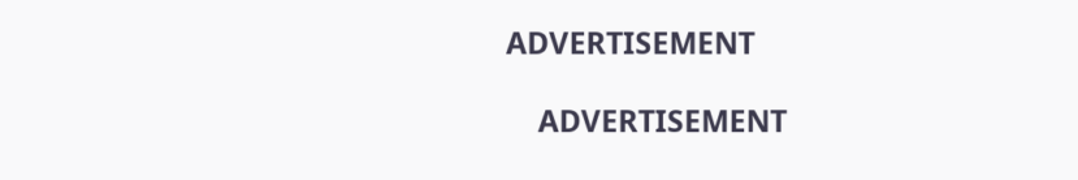ADVERTISEMENT

    ADVERTISEMENT